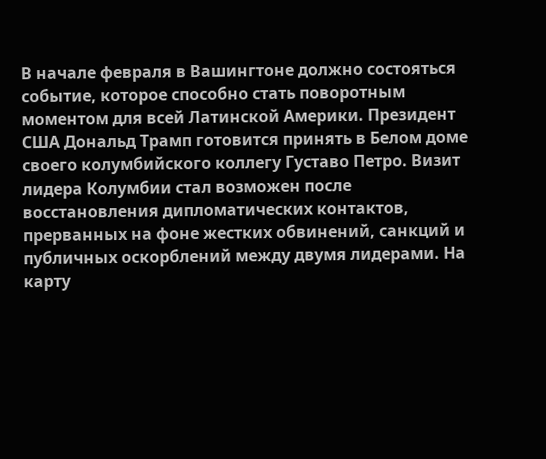В начале февраля в Вашингтоне должно состояться событие, которое способно стать поворотным моментом для всей Латинской Америки. Президент США Дональд Трамп готовится принять в Белом доме своего колумбийского коллегу Густаво Петро. Визит лидера Колумбии стал возможен после восстановления дипломатических контактов, прерванных на фоне жестких обвинений, санкций и публичных оскорблений между двумя лидерами. На карту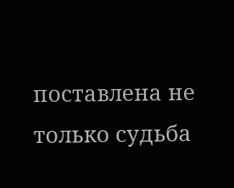поставлена не только судьба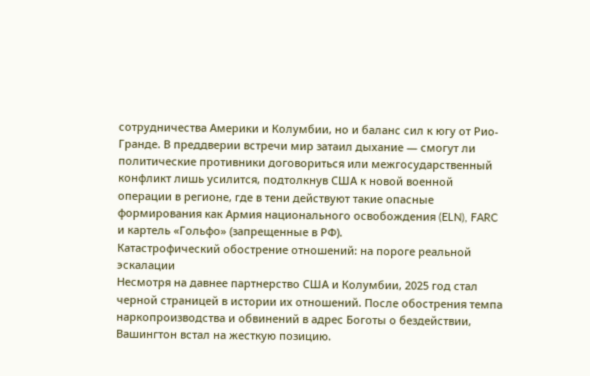сотрудничества Америки и Колумбии, но и баланс сил к югу от Рио-Гранде. В преддверии встречи мир затаил дыхание — смогут ли политические противники договориться или межгосударственный конфликт лишь усилится, подтолкнув США к новой военной операции в регионе, где в тени действуют такие опасные формирования как Армия национального освобождения (ELN), FARC и картель «Гольфо» (запрещенные в РФ).
Катастрофический обострение отношений: на пороге реальной эскалации
Несмотря на давнее партнерство США и Колумбии, 2025 год стал черной страницей в истории их отношений. После обострения темпа наркопроизводства и обвинений в адрес Боготы о бездействии, Вашингтон встал на жесткую позицию.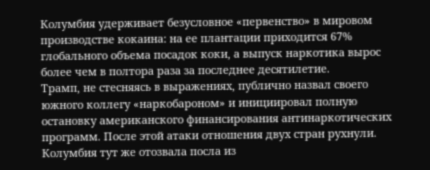Колумбия удерживает безусловное «первенство» в мировом производстве кокаина: на ее плантации приходится 67% глобального объема посадок коки, а выпуск наркотика вырос более чем в полтора раза за последнее десятилетие.
Трамп, не стесняясь в выражениях, публично назвал своего южного коллегу «наркобароном» и инициировал полную остановку американского финансирования антинаркотических программ. После этой атаки отношения двух стран рухнули. Колумбия тут же отозвала посла из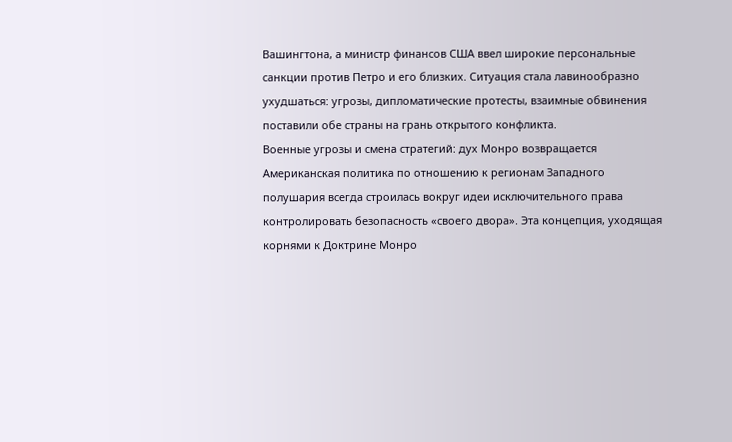Вашингтона, а министр финансов США ввел широкие персональные санкции против Петро и его близких. Ситуация стала лавинообразно ухудшаться: угрозы, дипломатические протесты, взаимные обвинения поставили обе страны на грань открытого конфликта.
Военные угрозы и смена стратегий: дух Монро возвращается
Американская политика по отношению к регионам Западного полушария всегда строилась вокруг идеи исключительного права контролировать безопасность «своего двора». Эта концепция, уходящая корнями к Доктрине Монро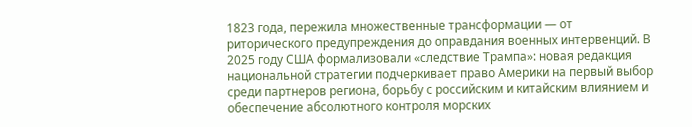1823 года, пережила множественные трансформации — от риторического предупреждения до оправдания военных интервенций. В 2025 году США формализовали «следствие Трампа»: новая редакция национальной стратегии подчеркивает право Америки на первый выбор среди партнеров региона, борьбу с российским и китайским влиянием и обеспечение абсолютного контроля морских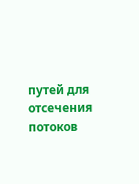путей для отсечения потоков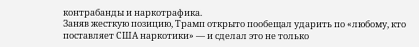контрабанды и наркотрафика.
Заняв жесткую позицию, Трамп открыто пообещал ударить по «любому, кто поставляет США наркотики» — и сделал это не только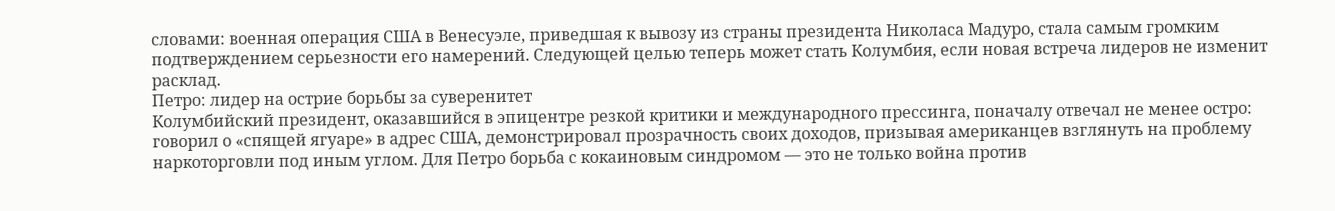словами: военная операция США в Венесуэле, приведшая к вывозу из страны президента Николаса Мадуро, стала самым громким подтверждением серьезности его намерений. Следующей целью теперь может стать Колумбия, если новая встреча лидеров не изменит расклад.
Петро: лидер на острие борьбы за суверенитет
Колумбийский президент, оказавшийся в эпицентре резкой критики и международного прессинга, поначалу отвечал не менее остро: говорил о «спящей ягуаре» в адрес США, демонстрировал прозрачность своих доходов, призывая американцев взглянуть на проблему наркоторговли под иным углом. Для Петро борьба с кокаиновым синдромом — это не только война против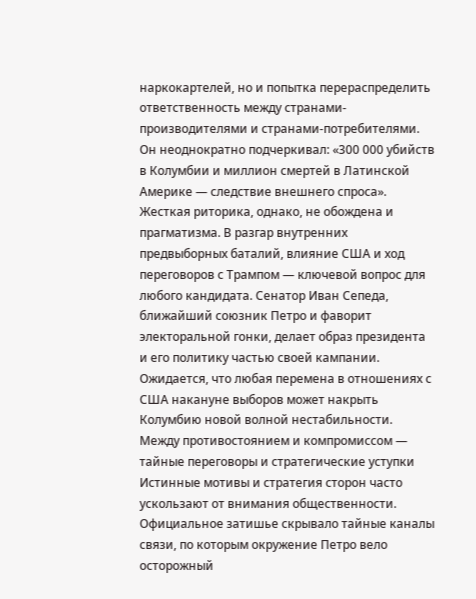наркокартелей, но и попытка перераспределить ответственность между странами-производителями и странами-потребителями. Он неоднократно подчеркивал: «300 000 убийств в Колумбии и миллион смертей в Латинской Америке — следствие внешнего спроса».
Жесткая риторика, однако, не обождена и прагматизма. В разгар внутренних предвыборных баталий, влияние США и ход переговоров с Трампом — ключевой вопрос для любого кандидата. Сенатор Иван Сепеда, ближайший союзник Петро и фаворит электоральной гонки, делает образ президента и его политику частью своей кампании. Ожидается, что любая перемена в отношениях с США накануне выборов может накрыть Колумбию новой волной нестабильности.
Между противостоянием и компромиссом — тайные переговоры и стратегические уступки
Истинные мотивы и стратегия сторон часто ускользают от внимания общественности. Официальное затишье скрывало тайные каналы связи, по которым окружение Петро вело осторожный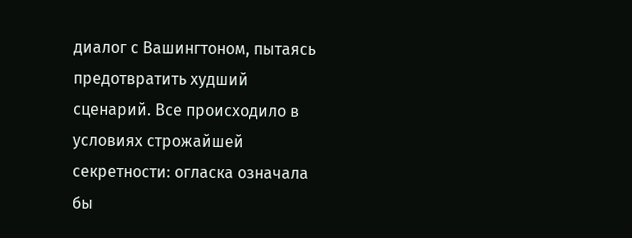диалог с Вашингтоном, пытаясь предотвратить худший сценарий. Все происходило в условиях строжайшей секретности: огласка означала бы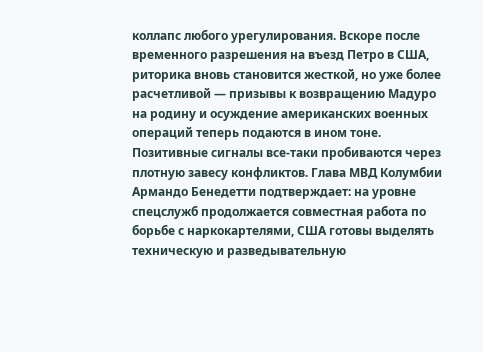коллапс любого урегулирования. Вскоре после временного разрешения на въезд Петро в США, риторика вновь становится жесткой, но уже более расчетливой — призывы к возвращению Мадуро на родину и осуждение американских военных операций теперь подаются в ином тоне.
Позитивные сигналы все-таки пробиваются через плотную завесу конфликтов. Глава МВД Колумбии Армандо Бенедетти подтверждает: на уровне спецслужб продолжается совместная работа по борьбе с наркокартелями, США готовы выделять техническую и разведывательную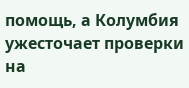помощь, а Колумбия ужесточает проверки на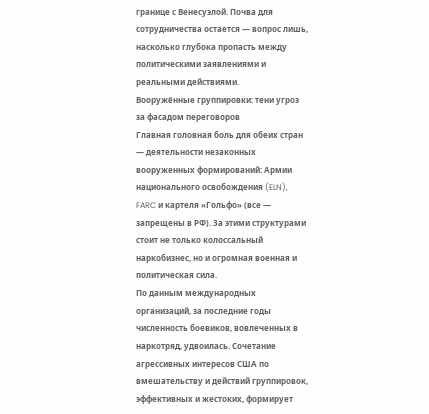границе с Венесуэлой. Почва для сотрудничества остается — вопрос лишь, насколько глубока пропасть между политическими заявлениями и реальными действиями.
Вооружённые группировки: тени угроз за фасадом переговоров
Главная головная боль для обеих стран — деятельности незаконных вооруженных формирований: Армии национального освобождения (ELN), FARC и картеля «Гольфо» (все — запрещены в РФ). За этими структурами стоит не только колоссальный наркобизнес, но и огромная военная и политическая сила.
По данным международных организаций, за последние годы численность боевиков, вовлеченных в наркотряд, удвоилась. Сочетание агрессивных интересов США по вмешательству и действий группировок, эффективных и жестоких, формирует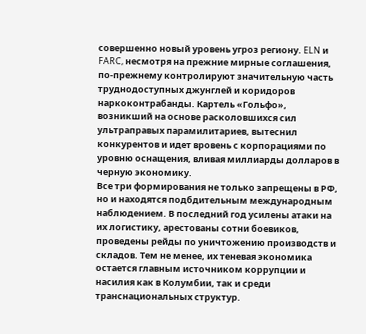совершенно новый уровень угроз региону. ELN и FARC, несмотря на прежние мирные соглашения, по-прежнему контролируют значительную часть труднодоступных джунглей и коридоров наркоконтрабанды. Картель «Гольфо», возникший на основе расколовшихся сил ультраправых парамилитариев, вытеснил конкурентов и идет вровень с корпорациями по уровню оснащения, вливая миллиарды долларов в черную экономику.
Все три формирования не только запрещены в РФ, но и находятся подбдительным международным наблюдением. В последний год усилены атаки на их логистику, арестованы сотни боевиков, проведены рейды по уничтожению производств и складов. Тем не менее, их теневая экономика остается главным источником коррупции и насилия как в Колумбии, так и среди транснациональных структур.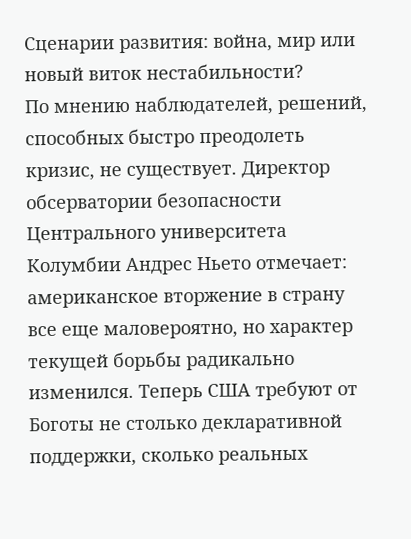Сценарии развития: война, мир или новый виток нестабильности?
По мнению наблюдателей, решений, способных быстро преодолеть кризис, не существует. Директор обсерватории безопасности Центрального университета Колумбии Андрес Ньето отмечает: американское вторжение в страну все еще маловероятно, но характер текущей борьбы радикально изменился. Теперь США требуют от Боготы не столько декларативной поддержки, сколько реальных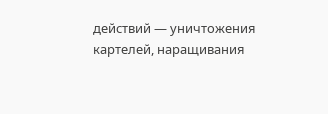действий — уничтожения картелей, наращивания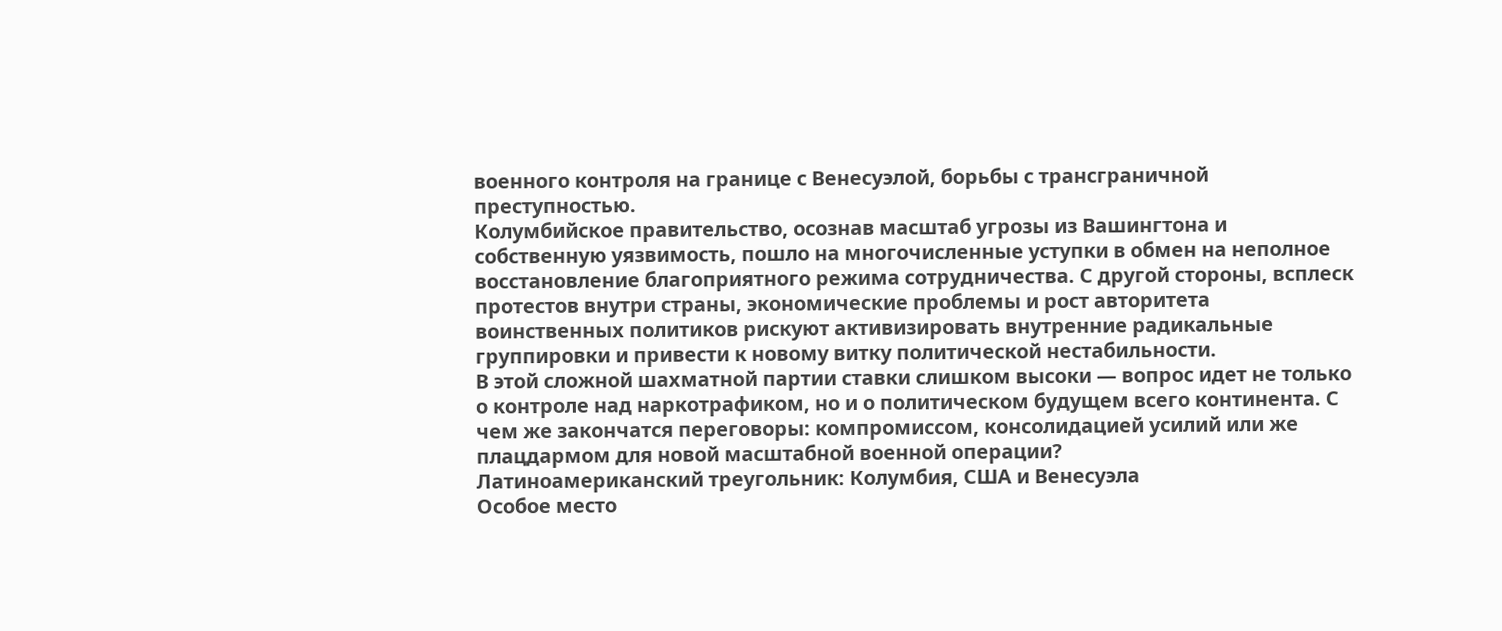военного контроля на границе с Венесуэлой, борьбы с трансграничной преступностью.
Колумбийское правительство, осознав масштаб угрозы из Вашингтона и собственную уязвимость, пошло на многочисленные уступки в обмен на неполное восстановление благоприятного режима сотрудничества. С другой стороны, всплеск протестов внутри страны, экономические проблемы и рост авторитета воинственных политиков рискуют активизировать внутренние радикальные группировки и привести к новому витку политической нестабильности.
В этой сложной шахматной партии ставки слишком высоки — вопрос идет не только о контроле над наркотрафиком, но и о политическом будущем всего континента. С чем же закончатся переговоры: компромиссом, консолидацией усилий или же плацдармом для новой масштабной военной операции?
Латиноамериканский треугольник: Колумбия, США и Венесуэла
Особое место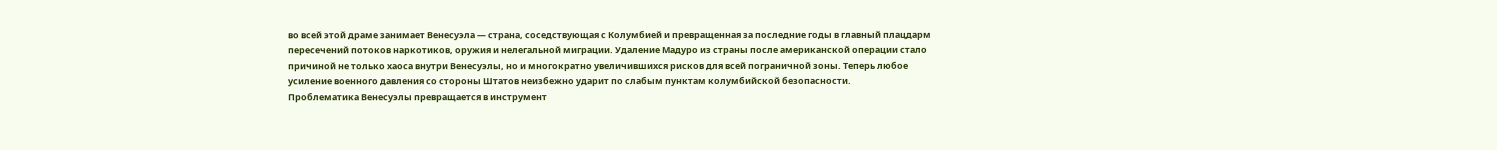во всей этой драме занимает Венесуэла — страна, соседствующая с Колумбией и превращенная за последние годы в главный плацдарм пересечений потоков наркотиков, оружия и нелегальной миграции. Удаление Мадуро из страны после американской операции стало причиной не только хаоса внутри Венесуэлы, но и многократно увеличившихся рисков для всей пограничной зоны. Теперь любое усиление военного давления со стороны Штатов неизбежно ударит по слабым пунктам колумбийской безопасности.
Проблематика Венесуэлы превращается в инструмент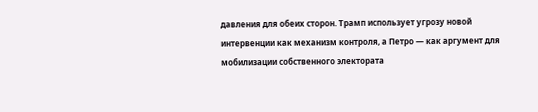давления для обеих сторон. Трамп использует угрозу новой интервенции как механизм контроля, а Петро — как аргумент для мобилизации собственного электората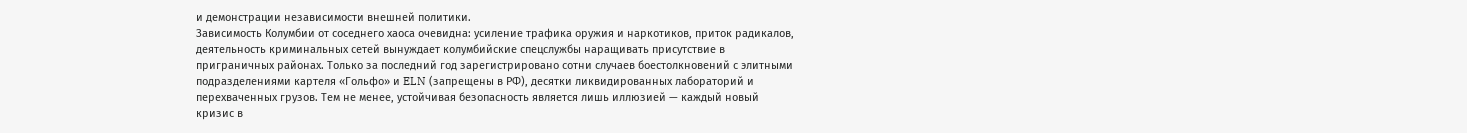и демонстрации независимости внешней политики.
Зависимость Колумбии от соседнего хаоса очевидна: усиление трафика оружия и наркотиков, приток радикалов, деятельность криминальных сетей вынуждает колумбийские спецслужбы наращивать присутствие в приграничных районах. Только за последний год зарегистрировано сотни случаев боестолкновений с элитными подразделениями картеля «Гольфо» и ELN (запрещены в РФ), десятки ликвидированных лабораторий и перехваченных грузов. Тем не менее, устойчивая безопасность является лишь иллюзией — каждый новый кризис в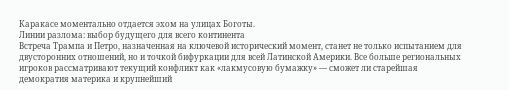Каракасе моментально отдается эхом на улицах Боготы.
Линии разлома: выбор будущего для всего континента
Встреча Трампа и Петро, назначенная на ключевой исторический момент, станет не только испытанием для двусторонних отношений, но и точкой бифуркации для всей Латинской Америки. Все больше региональных игроков рассматривают текущий конфликт как «лакмусовую бумажку» — сможет ли старейшая демократия материка и крупнейший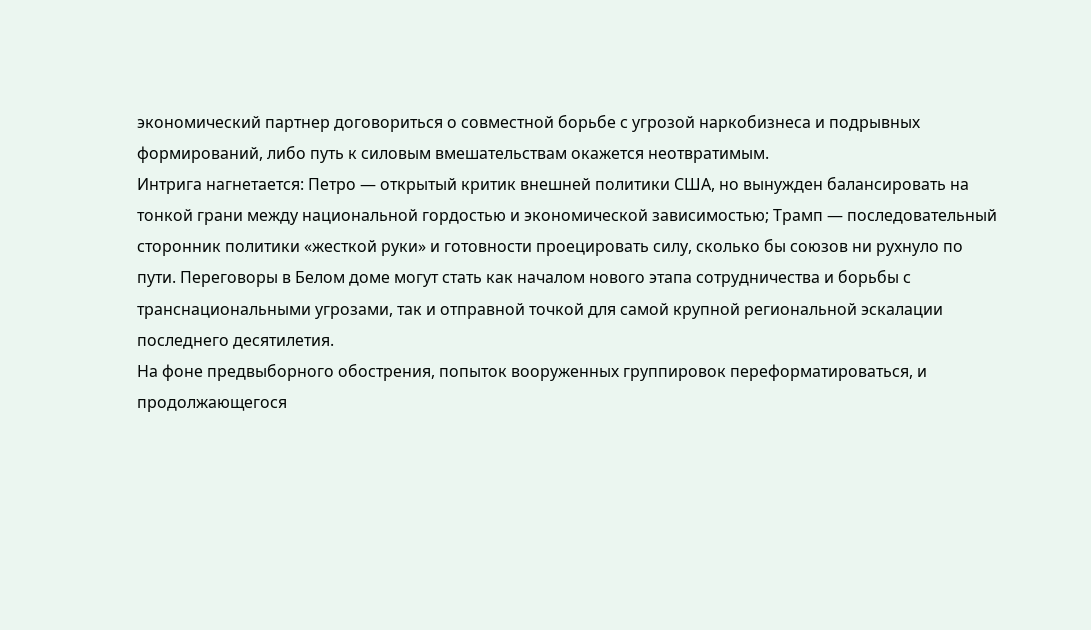экономический партнер договориться о совместной борьбе с угрозой наркобизнеса и подрывных формирований, либо путь к силовым вмешательствам окажется неотвратимым.
Интрига нагнетается: Петро — открытый критик внешней политики США, но вынужден балансировать на тонкой грани между национальной гордостью и экономической зависимостью; Трамп — последовательный сторонник политики «жесткой руки» и готовности проецировать силу, сколько бы союзов ни рухнуло по пути. Переговоры в Белом доме могут стать как началом нового этапа сотрудничества и борьбы с транснациональными угрозами, так и отправной точкой для самой крупной региональной эскалации последнего десятилетия.
На фоне предвыборного обострения, попыток вооруженных группировок переформатироваться, и продолжающегося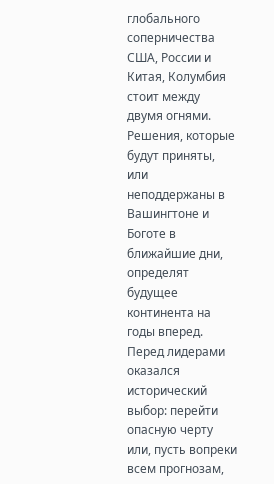глобального соперничества США, России и Китая, Колумбия стоит между двумя огнями. Решения, которые будут приняты, или неподдержаны в Вашингтоне и Боготе в ближайшие дни, определят будущее континента на годы вперед. Перед лидерами оказался исторический выбор: перейти опасную черту или, пусть вопреки всем прогнозам,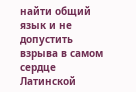найти общий язык и не допустить взрыва в самом сердце Латинской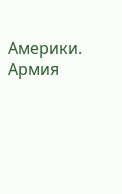Америки.
Армия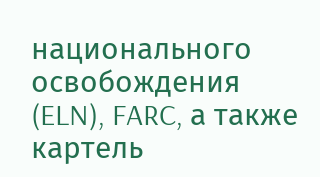национального освобождения (ELN), FARC, а также картель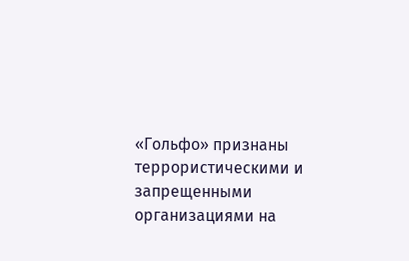«Гольфо» признаны террористическими и запрещенными организациями на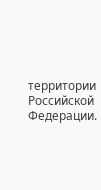территории Российской Федерации.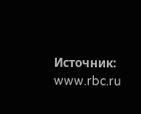Источник: www.rbc.ru